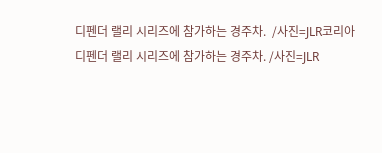디펜더 랠리 시리즈에 참가하는 경주차.  /사진=JLR코리아
디펜더 랠리 시리즈에 참가하는 경주차. /사진=JLR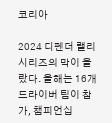코리아

2024 디펜더 랠리 시리즈의 막이 올랐다. 올해는 16개 드라이버 팀이 참가, 챔피언십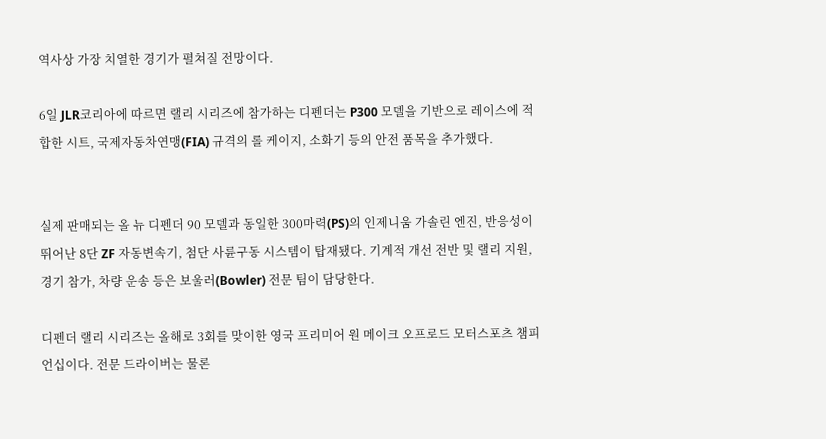역사상 가장 치열한 경기가 펼쳐질 전망이다.

6일 JLR코리아에 따르면 랠리 시리즈에 참가하는 디펜더는 P300 모델을 기반으로 레이스에 적합한 시트, 국제자동차연맹(FIA) 규격의 롤 케이지, 소화기 등의 안전 품목을 추가했다.


실제 판매되는 올 뉴 디펜더 90 모델과 동일한 300마력(PS)의 인제니움 가솔린 엔진, 반응성이 뛰어난 8단 ZF 자동변속기, 첨단 사륜구동 시스템이 탑재됐다. 기계적 개선 전반 및 랠리 지원, 경기 참가, 차량 운송 등은 보울러(Bowler) 전문 팀이 담당한다.

디펜더 랠리 시리즈는 올해로 3회를 맞이한 영국 프리미어 원 메이크 오프로드 모터스포츠 챔피언십이다. 전문 드라이버는 물론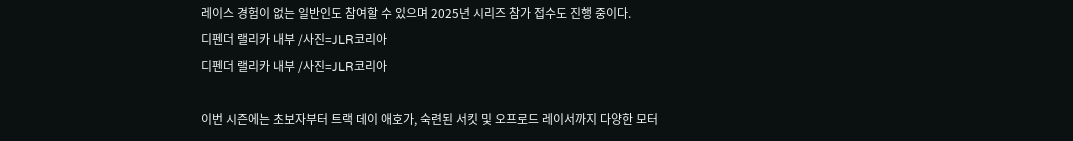레이스 경험이 없는 일반인도 참여할 수 있으며 2025년 시리즈 참가 접수도 진행 중이다.
디펜더 랠리카 내부 /사진=JLR코리아
디펜더 랠리카 내부 /사진=JLR코리아

이번 시즌에는 초보자부터 트랙 데이 애호가, 숙련된 서킷 및 오프로드 레이서까지 다양한 모터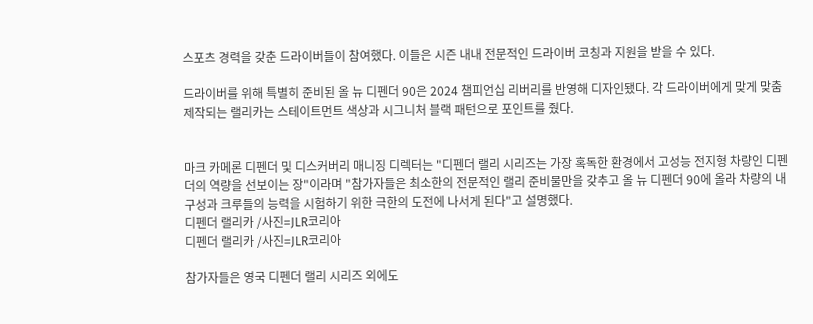스포츠 경력을 갖춘 드라이버들이 참여했다. 이들은 시즌 내내 전문적인 드라이버 코칭과 지원을 받을 수 있다.

드라이버를 위해 특별히 준비된 올 뉴 디펜더 90은 2024 챔피언십 리버리를 반영해 디자인됐다. 각 드라이버에게 맞게 맞춤 제작되는 랠리카는 스테이트먼트 색상과 시그니처 블랙 패턴으로 포인트를 줬다.


마크 카메론 디펜더 및 디스커버리 매니징 디렉터는 "디펜더 랠리 시리즈는 가장 혹독한 환경에서 고성능 전지형 차량인 디펜더의 역량을 선보이는 장"이라며 "참가자들은 최소한의 전문적인 랠리 준비물만을 갖추고 올 뉴 디펜더 90에 올라 차량의 내구성과 크루들의 능력을 시험하기 위한 극한의 도전에 나서게 된다"고 설명했다.
디펜더 랠리카 /사진=JLR코리아
디펜더 랠리카 /사진=JLR코리아

참가자들은 영국 디펜더 랠리 시리즈 외에도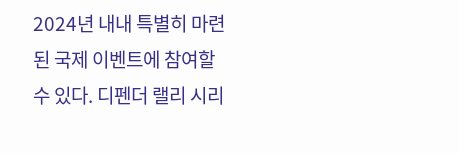2024년 내내 특별히 마련된 국제 이벤트에 참여할 수 있다. 디펜더 랠리 시리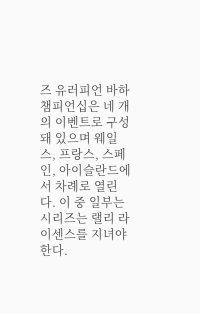즈 유러피언 바하 챔피언십은 네 개의 이벤트로 구성돼 있으며 웨일스, 프랑스, 스페인, 아이슬란드에서 차례로 열린다. 이 중 일부는 시리즈는 랠리 라이센스를 지녀야 한다.